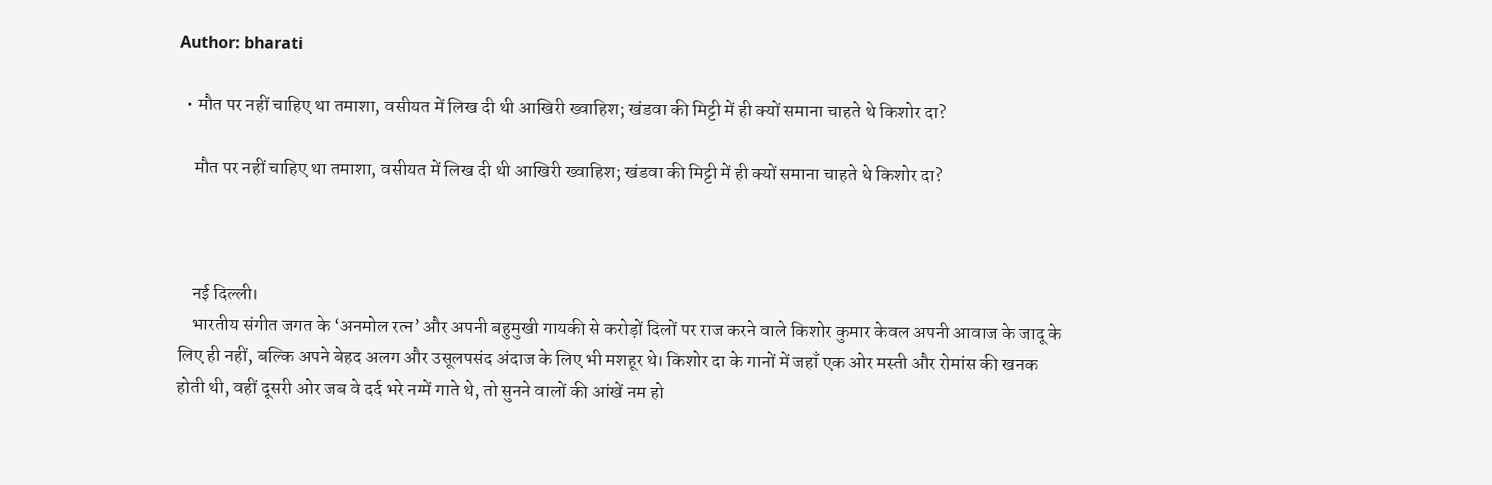Author: bharati

  • मौत पर नहीं चाहिए था तमाशा, वसीयत में लिख दी थी आखिरी ख्वाहिश; खंडवा की मिट्टी में ही क्यों समाना चाहते थे किशोर दा?

    मौत पर नहीं चाहिए था तमाशा, वसीयत में लिख दी थी आखिरी ख्वाहिश; खंडवा की मिट्टी में ही क्यों समाना चाहते थे किशोर दा?



    नई दिल्ली।
    भारतीय संगीत जगत के ‘अनमोल रत्न’ और अपनी बहुमुखी गायकी से करोड़ों दिलों पर राज करने वाले किशोर कुमार केवल अपनी आवाज के जादू के लिए ही नहीं, बल्कि अपने बेहद अलग और उसूलपसंद अंदाज के लिए भी मशहूर थे। किशोर दा के गानों में जहाँ एक ओर मस्ती और रोमांस की खनक होती थी, वहीं दूसरी ओर जब वे दर्द भरे नग्में गाते थे, तो सुनने वालों की आंखें नम हो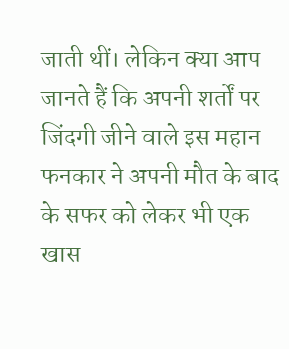जाती थीं। लेकिन क्या आप जानते हैं कि अपनी शर्तों पर जिंदगी जीने वाले इस महान फनकार ने अपनी मौत के बाद के सफर को लेकर भी एक खास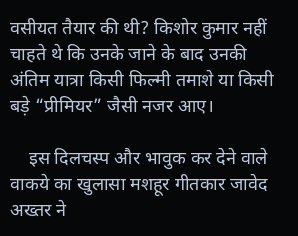वसीयत तैयार की थी? किशोर कुमार नहीं चाहते थे कि उनके जाने के बाद उनकी अंतिम यात्रा किसी फिल्मी तमाशे या किसी बड़े “प्रीमियर” जैसी नजर आए।

    इस दिलचस्प और भावुक कर देने वाले वाकये का खुलासा मशहूर गीतकार जावेद अख्तर ने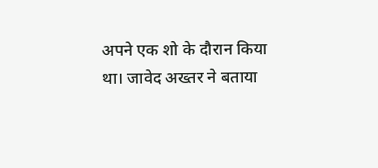अपने एक शो के दौरान किया था। जावेद अख्तर ने बताया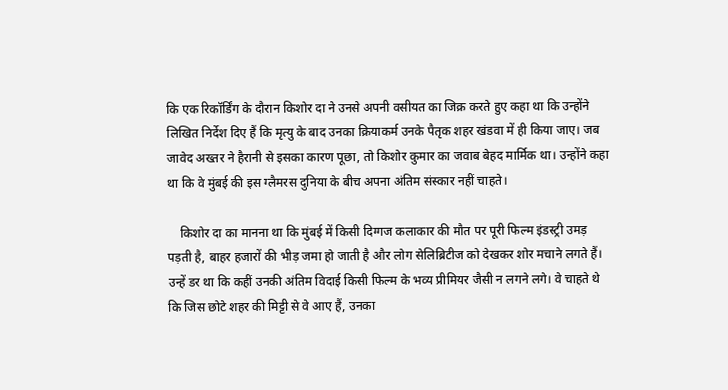कि एक रिकॉर्डिंग के दौरान किशोर दा ने उनसे अपनी वसीयत का जिक्र करते हुए कहा था कि उन्होंने लिखित निर्देश दिए हैं कि मृत्यु के बाद उनका क्रियाकर्म उनके पैतृक शहर खंडवा में ही किया जाए। जब जावेद अख्तर ने हैरानी से इसका कारण पूछा, तो किशोर कुमार का जवाब बेहद मार्मिक था। उन्होंने कहा था कि वे मुंबई की इस ग्लैमरस दुनिया के बीच अपना अंतिम संस्कार नहीं चाहते।

    किशोर दा का मानना था कि मुंबई में किसी दिग्गज कलाकार की मौत पर पूरी फिल्म इंडस्ट्री उमड़ पड़ती है, बाहर हजारों की भीड़ जमा हो जाती है और लोग सेलिब्रिटीज को देखकर शोर मचाने लगते हैं। उन्हें डर था कि कहीं उनकी अंतिम विदाई किसी फिल्म के भव्य प्रीमियर जैसी न लगने लगे। वे चाहते थे कि जिस छोटे शहर की मिट्टी से वे आए हैं, उनका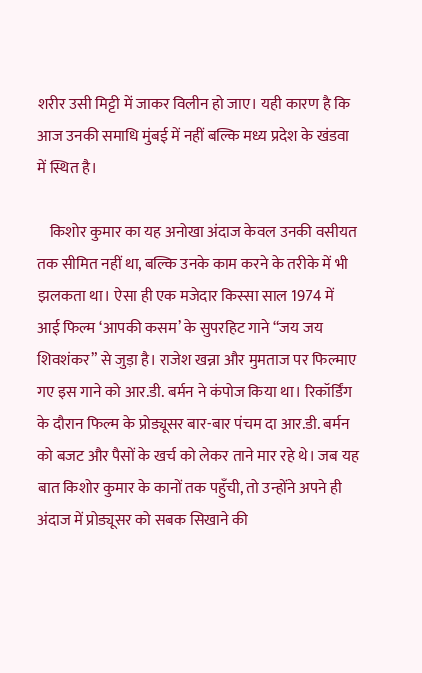शरीर उसी मिट्टी में जाकर विलीन हो जाए। यही कारण है कि आज उनकी समाधि मुंबई में नहीं बल्कि मध्य प्रदेश के खंडवा में स्थित है।

    किशोर कुमार का यह अनोखा अंदाज केवल उनकी वसीयत तक सीमित नहीं था, बल्कि उनके काम करने के तरीके में भी झलकता था। ऐसा ही एक मजेदार किस्सा साल 1974 में आई फिल्म ‘आपकी कसम’ के सुपरहिट गाने “जय जय शिवशंकर” से जुड़ा है। राजेश खन्ना और मुमताज पर फिल्माए गए इस गाने को आर.डी. बर्मन ने कंपोज किया था। रिकॉर्डिंग के दौरान फिल्म के प्रोड्यूसर बार-बार पंचम दा आर.डी. बर्मन को बजट और पैसों के खर्च को लेकर ताने मार रहे थे। जब यह बात किशोर कुमार के कानों तक पहुँची, तो उन्होंने अपने ही अंदाज में प्रोड्यूसर को सबक सिखाने की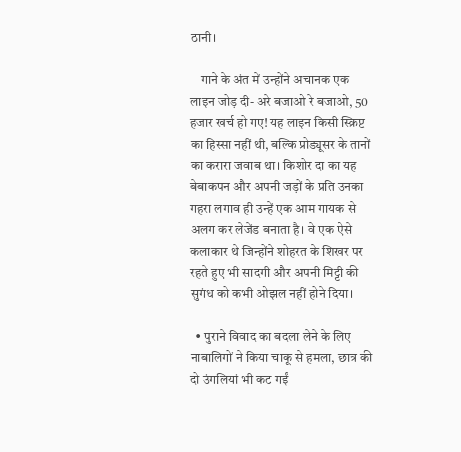ठानी।

    गाने के अंत में उन्होंने अचानक एक लाइन जोड़ दी- अरे बजाओ रे बजाओ, 50 हजार खर्च हो गए! यह लाइन किसी स्क्रिप्ट का हिस्सा नहीं थी, बल्कि प्रोड्यूसर के तानों का करारा जवाब था। किशोर दा का यह बेबाकपन और अपनी जड़ों के प्रति उनका गहरा लगाव ही उन्हें एक आम गायक से अलग कर लेजेंड बनाता है। वे एक ऐसे कलाकार थे जिन्होंने शोहरत के शिखर पर रहते हुए भी सादगी और अपनी मिट्टी की सुगंध को कभी ओझल नहीं होने दिया।

  • पुराने विवाद का बदला लेने के लिए नाबालिगों ने किया चाकू से हमला, छात्र की दो उंगलियां भी कट गईं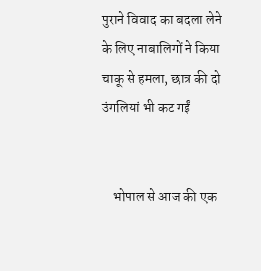पुराने विवाद का बदला लेने के लिए नाबालिगों ने किया चाकू से हमला, छात्र की दो उंगलियां भी कट गईं


    भोपाल से आज की एक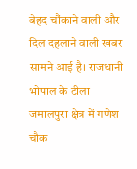बेहद चौंकाने वाली और दिल दहलाने वाली खबर सामने आई है। राजधानी भोपाल के टीला जमालपुरा क्षेत्र में गणेश चौक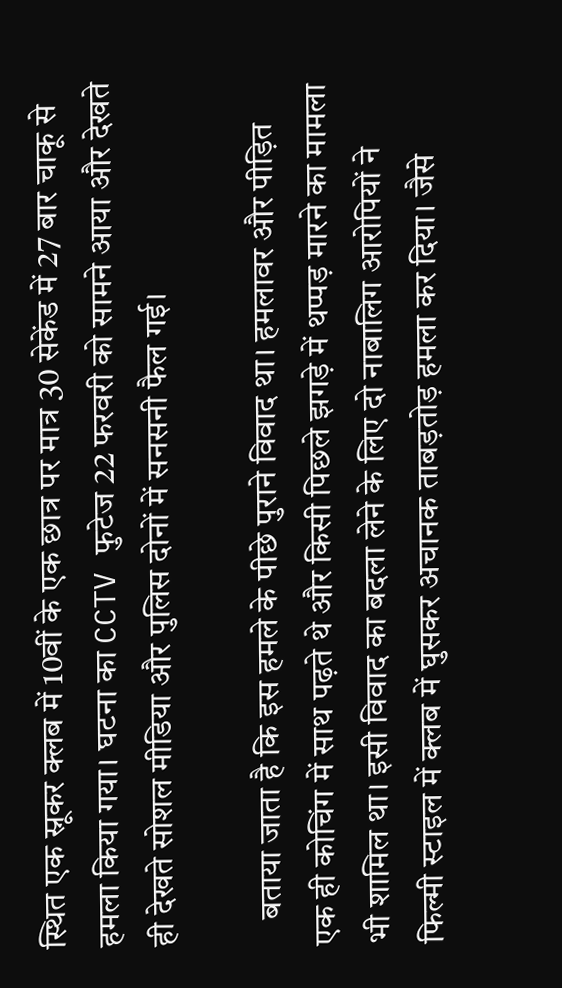स्थित एक स्नूकर क्लब में 10वीं के एक छात्र पर मात्र 30 सेकेंड में 27 बार चाकू से हमला किया गया। घटना का CCTV फुटेज 22 फरवरी को सामने आया और देखते ही देखते सोशल मीडिया और पुलिस दोनों में सनसनी फैल गई।

    बताया जाता है कि इस हमले के पीछे पुराने विवाद था। हमलावर और पीड़ित एक ही कोचिंग में साथ पढ़ते थे और किसी पिछले झगड़े में थप्पड़ मारने का मामला भी शामिल था। इसी विवाद का बदला लेने के लिए दो नाबालिग आरोपियों ने फिल्मी स्टाइल में क्लब में घुसकर अचानक ताबड़तोड़ हमला कर दिया। जैसे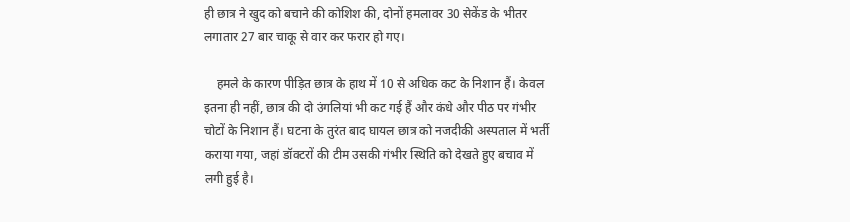ही छात्र ने खुद को बचाने की कोशिश की, दोनों हमलावर 30 सेकेंड के भीतर लगातार 27 बार चाकू से वार कर फरार हो गए।

    हमले के कारण पीड़ित छात्र के हाथ में 10 से अधिक कट के निशान हैं। केवल इतना ही नहीं, छात्र की दो उंगलियां भी कट गई हैं और कंधे और पीठ पर गंभीर चोटों के निशान हैं। घटना के तुरंत बाद घायल छात्र को नजदीकी अस्पताल में भर्ती कराया गया, जहां डॉक्टरों की टीम उसकी गंभीर स्थिति को देखते हुए बचाव में लगी हुई है।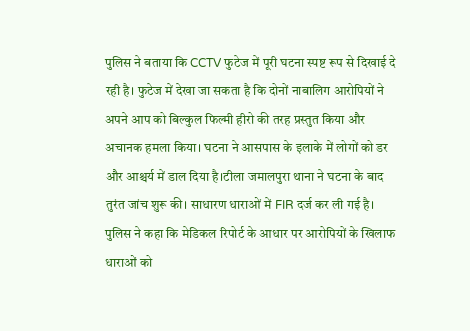पुलिस ने बताया कि CCTV फुटेज में पूरी घटना स्पष्ट रूप से दिखाई दे रही है। फुटेज में देखा जा सकता है कि दोनों नाबालिग आरोपियों ने अपने आप को बिल्कुल फिल्मी हीरो की तरह प्रस्तुत किया और अचानक हमला किया। घटना ने आसपास के इलाके में लोगों को डर और आश्चर्य में डाल दिया है।टीला जमालपुरा थाना ने घटना के बाद तुरंत जांच शुरू की। साधारण धाराओं में FIR दर्ज कर ली गई है। पुलिस ने कहा कि मेडिकल रिपोर्ट के आधार पर आरोपियों के खिलाफ धाराओं को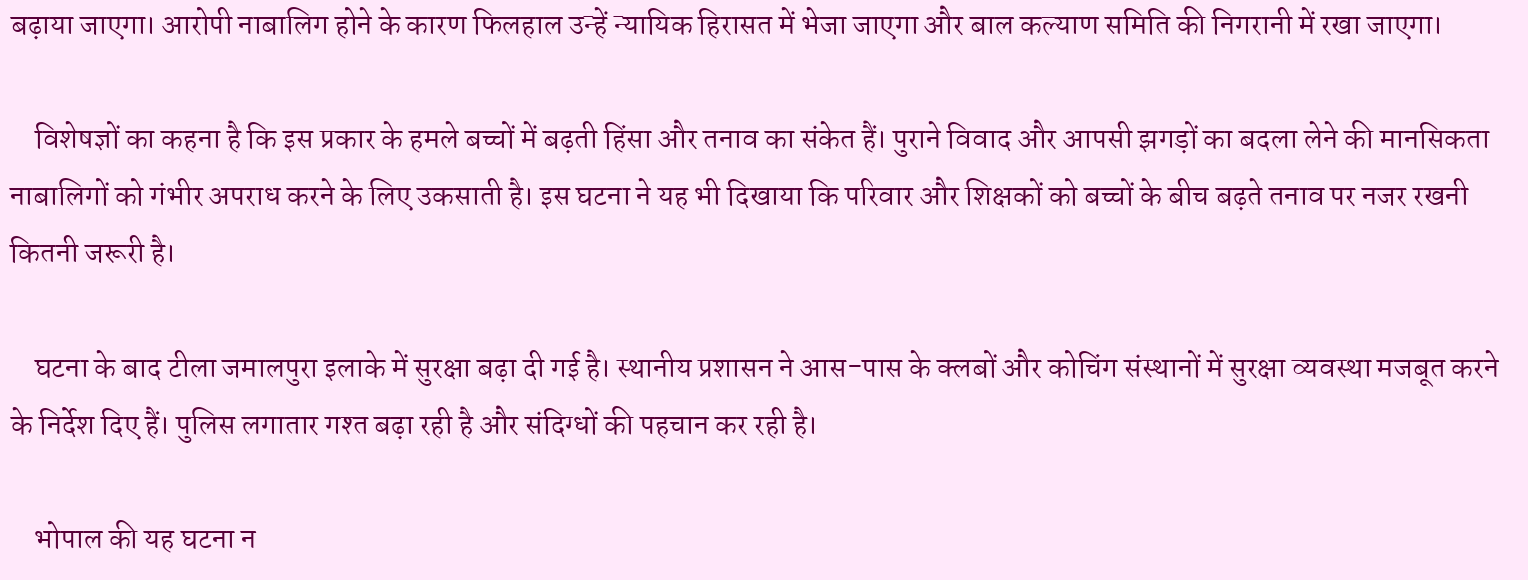बढ़ाया जाएगा। आरोपी नाबालिग होने के कारण फिलहाल उन्हें न्यायिक हिरासत में भेजा जाएगा और बाल कल्याण समिति की निगरानी में रखा जाएगा।

    विशेषज्ञों का कहना है कि इस प्रकार के हमले बच्चों में बढ़ती हिंसा और तनाव का संकेत हैं। पुराने विवाद और आपसी झगड़ों का बदला लेने की मानसिकता नाबालिगों को गंभीर अपराध करने के लिए उकसाती है। इस घटना ने यह भी दिखाया कि परिवार और शिक्षकों को बच्चों के बीच बढ़ते तनाव पर नजर रखनी कितनी जरूरी है।

    घटना के बाद टीला जमालपुरा इलाके में सुरक्षा बढ़ा दी गई है। स्थानीय प्रशासन ने आस-पास के क्लबों और कोचिंग संस्थानों में सुरक्षा व्यवस्था मजबूत करने के निर्देश दिए हैं। पुलिस लगातार गश्त बढ़ा रही है और संदिग्धों की पहचान कर रही है।

    भोपाल की यह घटना न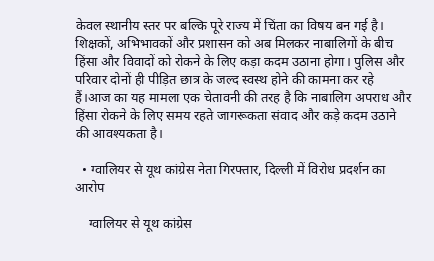केवल स्थानीय स्तर पर बल्कि पूरे राज्य में चिंता का विषय बन गई है। शिक्षकों, अभिभावकों और प्रशासन को अब मिलकर नाबालिगों के बीच हिंसा और विवादों को रोकने के लिए कड़ा कदम उठाना होगा। पुलिस और परिवार दोनों ही पीड़ित छात्र के जल्द स्वस्थ होने की कामना कर रहे हैं।आज का यह मामला एक चेतावनी की तरह है कि नाबालिग अपराध और हिंसा रोकने के लिए समय रहते जागरूकता संवाद और कड़े कदम उठाने की आवश्यकता है।

  • ग्वालियर से यूथ कांग्रेस नेता गिरफ्तार, दिल्ली में विरोध प्रदर्शन का आरोप

    ग्वालियर से यूथ कांग्रेस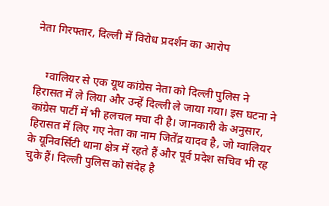नेता गिरफ्तार, दिल्ली में विरोध प्रदर्शन का आरोप


    ग्वालियर से एक यूथ कांग्रेस नेता को दिल्ली पुलिस ने हिरासत में ले लिया और उन्हें दिल्ली ले जाया गया। इस घटना ने कांग्रेस पार्टी में भी हलचल मचा दी है। जानकारी के अनुसार, हिरासत में लिए गए नेता का नाम जितेंद्र यादव है, जो ग्वालियर के यूनिवर्सिटी थाना क्षेत्र में रहते हैं और पूर्व प्रदेश सचिव भी रह चुके हैं। दिल्ली पुलिस को संदेह है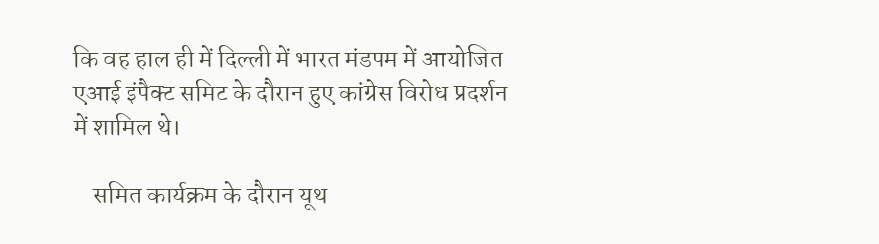कि वह हाल ही में दिल्ली में भारत मंडपम में आयोजित एआई इंपैक्ट समिट के दौरान हुए कांग्रेस विरोध प्रदर्शन में शामिल थे।

    समित कार्यक्रम के दौरान यूथ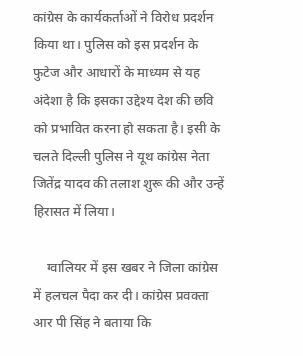कांग्रेस के कार्यकर्ताओं ने विरोध प्रदर्शन किया था। पुलिस को इस प्रदर्शन के फुटेज और आधारों के माध्यम से यह अंदेशा है कि इसका उद्देश्य देश की छवि को प्रभावित करना हो सकता है। इसी के चलते दिल्ली पुलिस ने यूथ कांग्रेस नेता जितेंद्र यादव की तलाश शुरू की और उन्हें हिरासत में लिया।

    ग्वालियर में इस खबर ने जिला कांग्रेस में हलचल पैदा कर दी। कांग्रेस प्रवक्ता आर पी सिंह ने बताया कि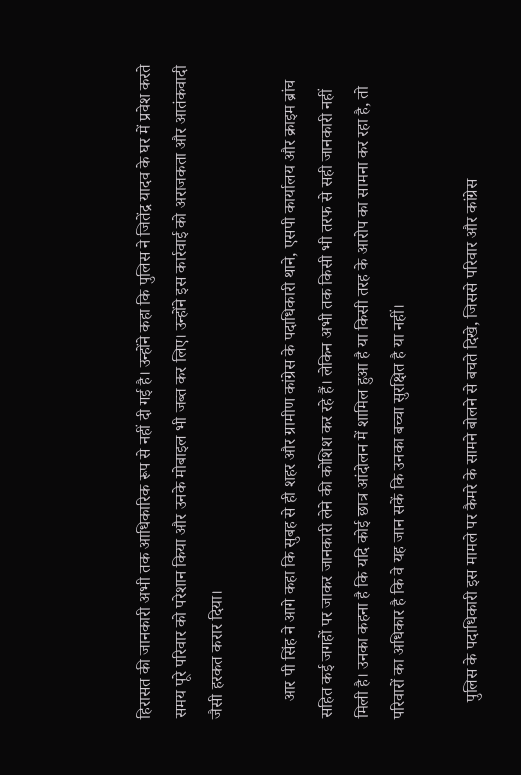हिरासत की जानकारी अभी तक आधिकारिक रूप से नहीं दी गई है। उन्होंने कहा कि पुलिस ने जितेंद्र यादव के घर में प्रवेश करते समय पूरे परिवार को परेशान किया और उनके मोबाइल भी जब्त कर लिए। उन्होंने इस कार्रवाई को अराजकता और आतंकवादी जैसी हरकत करार दिया।

    आर पी सिंह ने आगे कहा कि सुबह से ही शहर और ग्रामीण कांग्रेस के पदाधिकारी थाने, एसपी कार्यालय और क्राइम ब्रांच सहित कई जगहों पर जाकर जानकारी लेने की कोशिश कर रहे हैं। लेकिन अभी तक किसी भी तरफ से सही जानकारी नहीं मिली है। उनका कहना है कि यदि कोई छात्र आंदोलन में शामिल हुआ है या किसी तरह के आरोप का सामना कर रहा है, तो परिवारों का अधिकार है कि वे यह जान सकें कि उनका बच्चा सुरक्षित है या नहीं।

    पुलिस के पदाधिकारी इस मामले पर कैमरे के सामने बोलने से बचते दिखे, जिससे परिवार और कांग्रेस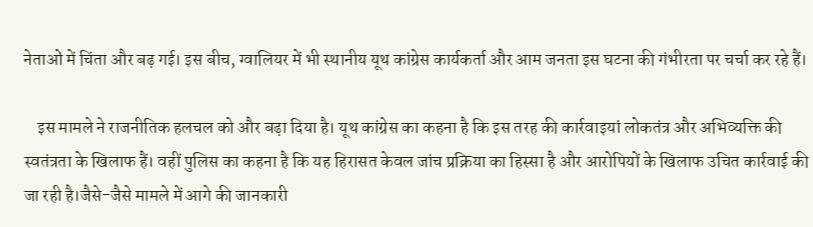नेताओं में चिंता और बढ़ गई। इस बीच, ग्वालियर में भी स्थानीय यूथ कांग्रेस कार्यकर्ता और आम जनता इस घटना की गंभीरता पर चर्चा कर रहे हैं।

    इस मामले ने राजनीतिक हलचल को और बढ़ा दिया है। यूथ कांग्रेस का कहना है कि इस तरह की कार्रवाइयां लोकतंत्र और अभिव्यक्ति की स्वतंत्रता के खिलाफ हैं। वहीं पुलिस का कहना है कि यह हिरासत केवल जांच प्रक्रिया का हिस्सा है और आरोपियों के खिलाफ उचित कार्रवाई की जा रही है।जैसे-जैसे मामले में आगे की जानकारी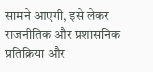सामने आएगी, इसे लेकर राजनीतिक और प्रशासनिक प्रतिक्रिया और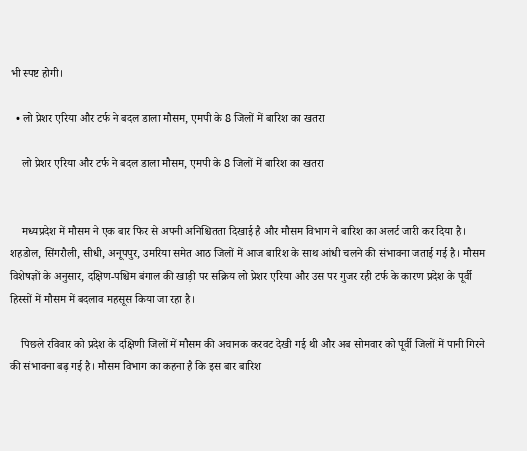भी स्पष्ट होगी।

  • लो प्रेशर एरिया और टर्फ ने बदल डाला मौसम, एमपी के 8 जिलों में बारिश का खतरा

    लो प्रेशर एरिया और टर्फ ने बदल डाला मौसम, एमपी के 8 जिलों में बारिश का खतरा


    मध्यप्रदेश में मौसम ने एक बार फिर से अपनी अनिश्चितता दिखाई है और मौसम विभाग ने बारिश का अलर्ट जारी कर दिया है। शहडोल, सिंगरौली, सीधी, अनूपपुर, उमरिया समेत आठ जिलों में आज बारिश के साथ आंधी चलने की संभावना जताई गई है। मौसम विशेषज्ञों के अनुसार, दक्षिण-पश्चिम बंगाल की खाड़ी पर सक्रिय लो प्रेशर एरिया और उस पर गुजर रही टर्फ के कारण प्रदेश के पूर्वी हिस्सों में मौसम में बदलाव महसूस किया जा रहा है।

    पिछले रविवार को प्रदेश के दक्षिणी जिलों में मौसम की अचानक करवट देखी गई थी और अब सोमवार को पूर्वी जिलों में पानी गिरने की संभावना बढ़ गई है। मौसम विभाग का कहना है कि इस बार बारिश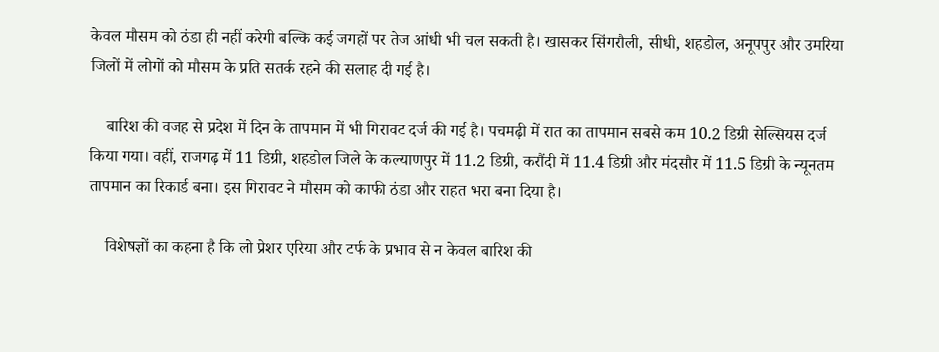केवल मौसम को ठंडा ही नहीं करेगी बल्कि कई जगहों पर तेज आंधी भी चल सकती है। खासकर सिंगरौली, सीधी, शहडोल, अनूपपुर और उमरिया जिलों में लोगों को मौसम के प्रति सतर्क रहने की सलाह दी गई है।

    बारिश की वजह से प्रदेश में दिन के तापमान में भी गिरावट दर्ज की गई है। पचमढ़ी में रात का तापमान सबसे कम 10.2 डिग्री सेल्सियस दर्ज किया गया। वहीं, राजगढ़ में 11 डिग्री, शहडोल जिले के कल्याणपुर में 11.2 डिग्री, करौंदी में 11.4 डिग्री और मंदसौर में 11.5 डिग्री के न्यूनतम तापमान का रिकार्ड बना। इस गिरावट ने मौसम को काफी ठंडा और राहत भरा बना दिया है।

    विशेषज्ञों का कहना है कि लो प्रेशर एरिया और टर्फ के प्रभाव से न केवल बारिश की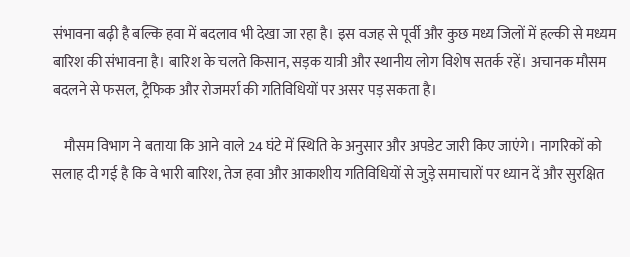संभावना बढ़ी है बल्कि हवा में बदलाव भी देखा जा रहा है। इस वजह से पूर्वी और कुछ मध्य जिलों में हल्की से मध्यम बारिश की संभावना है। बारिश के चलते किसान, सड़क यात्री और स्थानीय लोग विशेष सतर्क रहें। अचानक मौसम बदलने से फसल, ट्रैफिक और रोजमर्रा की गतिविधियों पर असर पड़ सकता है।

    मौसम विभाग ने बताया कि आने वाले 24 घंटे में स्थिति के अनुसार और अपडेट जारी किए जाएंगे। नागरिकों को सलाह दी गई है कि वे भारी बारिश, तेज हवा और आकाशीय गतिविधियों से जुड़े समाचारों पर ध्यान दें और सुरक्षित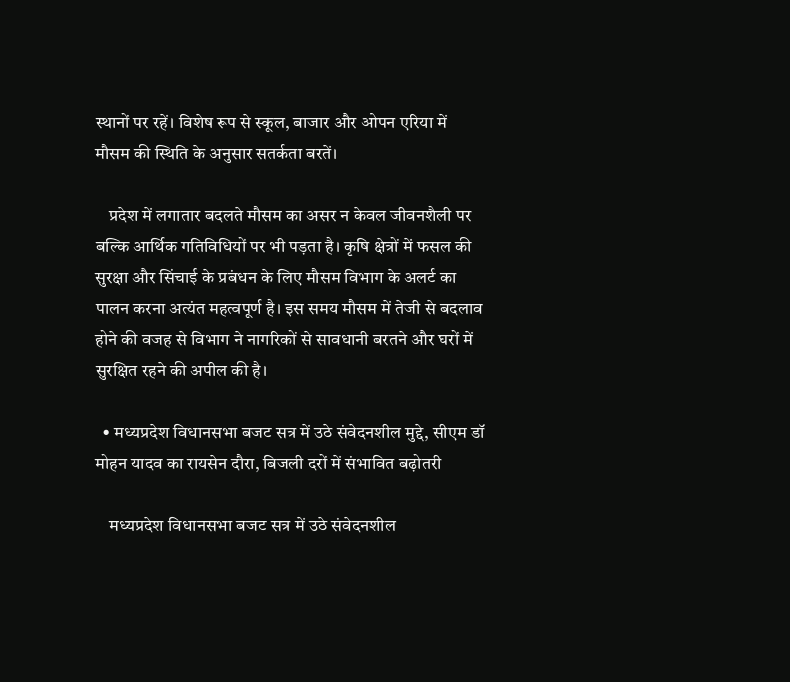स्थानों पर रहें। विशेष रूप से स्कूल, बाजार और ओपन एरिया में मौसम की स्थिति के अनुसार सतर्कता बरतें।

    प्रदेश में लगातार बदलते मौसम का असर न केवल जीवनशैली पर बल्कि आर्थिक गतिविधियों पर भी पड़ता है। कृषि क्षेत्रों में फसल की सुरक्षा और सिंचाई के प्रबंधन के लिए मौसम विभाग के अलर्ट का पालन करना अत्यंत महत्वपूर्ण है। इस समय मौसम में तेजी से बदलाव होने की वजह से विभाग ने नागरिकों से सावधानी बरतने और घरों में सुरक्षित रहने की अपील की है।

  • मध्यप्रदेश विधानसभा बजट सत्र में उठे संवेदनशील मुद्दे, सीएम डॉ मोहन यादव का रायसेन दौरा, बिजली दरों में संभावित बढ़ोतरी

    मध्यप्रदेश विधानसभा बजट सत्र में उठे संवेदनशील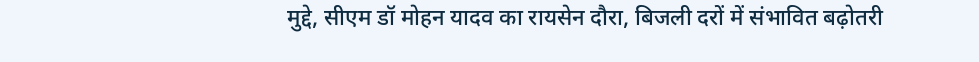मुद्दे, सीएम डॉ मोहन यादव का रायसेन दौरा, बिजली दरों में संभावित बढ़ोतरी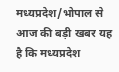मध्यप्रदेश/भोपाल से आज की बड़ी खबर यह है कि मध्यप्रदेश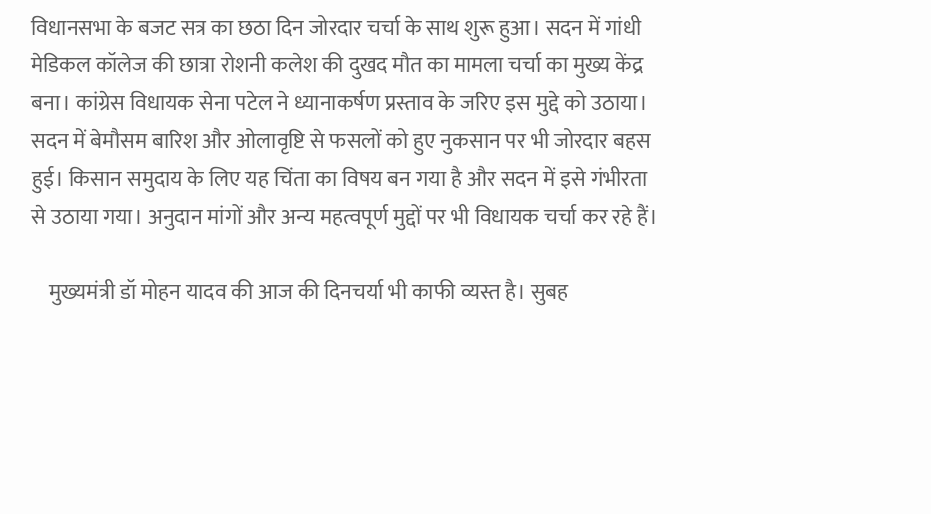विधानसभा के बजट सत्र का छठा दिन जोरदार चर्चा के साथ शुरू हुआ। सदन में गांधी मेडिकल कॉलेज की छात्रा रोशनी कलेश की दुखद मौत का मामला चर्चा का मुख्य केंद्र बना। कांग्रेस विधायक सेना पटेल ने ध्यानाकर्षण प्रस्ताव के जरिए इस मुद्दे को उठाया। सदन में बेमौसम बारिश और ओलावृष्टि से फसलों को हुए नुकसान पर भी जोरदार बहस हुई। किसान समुदाय के लिए यह चिंता का विषय बन गया है और सदन में इसे गंभीरता से उठाया गया। अनुदान मांगों और अन्य महत्वपूर्ण मुद्दों पर भी विधायक चर्चा कर रहे हैं।

    मुख्यमंत्री डॉ मोहन यादव की आज की दिनचर्या भी काफी व्यस्त है। सुबह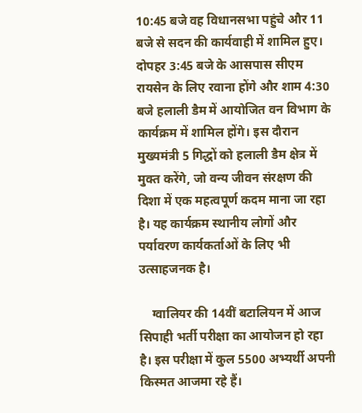10:45 बजे वह विधानसभा पहुंचे और 11 बजे से सदन की कार्यवाही में शामिल हुए। दोपहर 3:45 बजे के आसपास सीएम रायसेन के लिए रवाना होंगे और शाम 4:30 बजे हलाली डैम में आयोजित वन विभाग के कार्यक्रम में शामिल होंगे। इस दौरान मुख्यमंत्री 5 गिद्धों को हलाली डैम क्षेत्र में मुक्त करेंगे, जो वन्य जीवन संरक्षण की दिशा में एक महत्वपूर्ण कदम माना जा रहा है। यह कार्यक्रम स्थानीय लोगों और पर्यावरण कार्यकर्ताओं के लिए भी उत्साहजनक है।

    ग्वालियर की 14वीं बटालियन में आज सिपाही भर्ती परीक्षा का आयोजन हो रहा है। इस परीक्षा में कुल 5500 अभ्यर्थी अपनी किस्मत आजमा रहे हैं।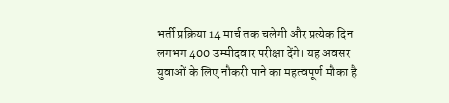भर्ती प्रक्रिया 14 मार्च तक चलेगी और प्रत्येक दिन लगभग 400 उम्मीदवार परीक्षा देंगे। यह अवसर युवाओं के लिए नौकरी पाने का महत्वपूर्ण मौका है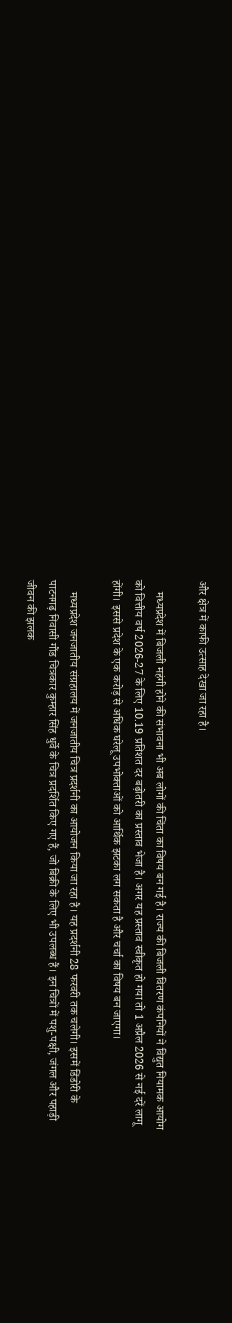और क्षेत्र में काफी उत्साह देखा जा रहा है।

    मध्यप्रदेश में बिजली महंगी होने की संभावना भी अब लोगों की चिंता का विषय बन गई है। राज्य की बिजली वितरण कंपनियों ने विद्युत नियामक आयोग को वित्तीय वर्ष 2026-27 के लिए 10.19 प्रतिशत दर बढ़ोतरी का प्रस्ताव भेजा है। अगर यह प्रस्ताव स्वीकृत हो गया तो 1 अप्रैल 2026 से नई दरें लागू होंगी। इससे प्रदेश के एक करोड़ से अधिक घरेलू उपभोक्ताओं को आर्थिक झटका लग सकता है और चर्चा का विषय बन जाएगा।

    मध्यप्रदेश जनजातीय संग्रहालय में जनजातीय चित्र प्रदर्शनी का आयोजन किया जा रहा है। यह प्रदर्शनी 28 फरवरी तक चलेगी। इसमें डिंडोरी के पाटनगढ़ निवासी गौंड चित्रकार कुम्हार सिंह धुर्वे के चित्र प्रदर्शित किए गए हैं, जो बिक्री के लिए भी उपलब्ध हैं। इन चित्रों में पशु-पक्षी, जंगल और पहाड़ी जीवन की झलक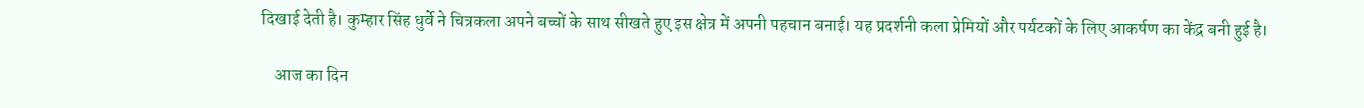दिखाई देती है। कुम्हार सिंह धुर्वे ने चित्रकला अपने बच्चों के साथ सीखते हुए इस क्षेत्र में अपनी पहचान बनाई। यह प्रदर्शनी कला प्रेमियों और पर्यटकों के लिए आकर्षण का केंद्र बनी हुई है।

    आज का दिन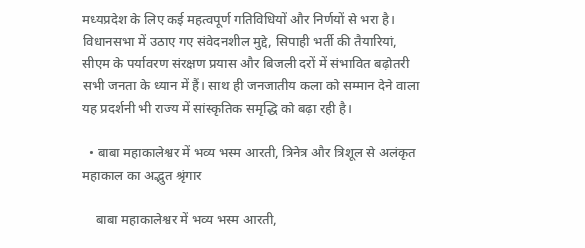मध्यप्रदेश के लिए कई महत्वपूर्ण गतिविधियों और निर्णयों से भरा है। विधानसभा में उठाए गए संवेदनशील मुद्दे, सिपाही भर्ती की तैयारियां, सीएम के पर्यावरण संरक्षण प्रयास और बिजली दरों में संभावित बढ़ोतरी सभी जनता के ध्यान में हैं। साथ ही जनजातीय कला को सम्मान देने वाला यह प्रदर्शनी भी राज्य में सांस्कृतिक समृद्धि को बढ़ा रही है।

  • बाबा महाकालेश्वर में भव्य भस्म आरती, त्रिनेत्र और त्रिशूल से अलंकृत महाकाल का अद्भुत श्रृंगार

    बाबा महाकालेश्वर में भव्य भस्म आरती,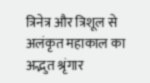त्रिनेत्र और त्रिशूल से अलंकृत महाकाल का अद्भुत श्रृंगार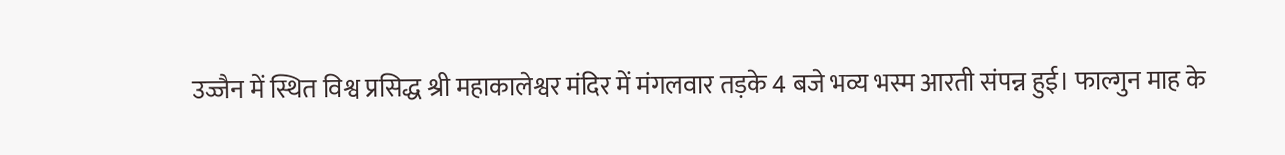उज्जैन में स्थित विश्व प्रसिद्ध श्री महाकालेश्वर मंदिर में मंगलवार तड़के 4 बजे भव्य भस्म आरती संपन्न हुई। फाल्गुन माह के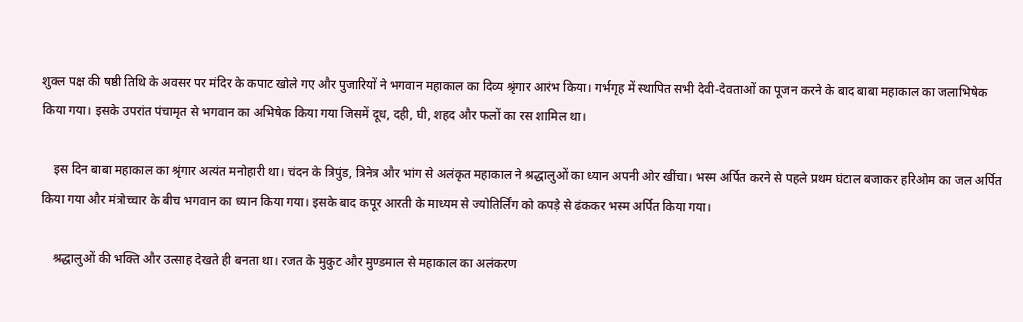शुक्ल पक्ष की षष्ठी तिथि के अवसर पर मंदिर के कपाट खोले गए और पुजारियों ने भगवान महाकाल का दिव्य श्रृंगार आरंभ किया। गर्भगृह में स्थापित सभी देवी-देवताओं का पूजन करने के बाद बाबा महाकाल का जलाभिषेक किया गया। इसके उपरांत पंचामृत से भगवान का अभिषेक किया गया जिसमें दूध, दही, घी, शहद और फलों का रस शामिल था।

    इस दिन बाबा महाकाल का श्रृंगार अत्यंत मनोहारी था। चंदन के त्रिपुंड, त्रिनेत्र और भांग से अलंकृत महाकाल ने श्रद्धालुओं का ध्यान अपनी ओर खींचा। भस्म अर्पित करने से पहले प्रथम घंटाल बजाकर हरिओम का जल अर्पित किया गया और मंत्रोच्चार के बीच भगवान का ध्यान किया गया। इसके बाद कपूर आरती के माध्यम से ज्योतिर्लिंग को कपड़े से ढंककर भस्म अर्पित किया गया।

    श्रद्धालुओं की भक्ति और उत्साह देखते ही बनता था। रजत के मुकुट और मुण्डमाल से महाकाल का अलंकरण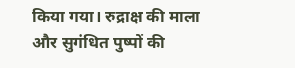किया गया। रुद्राक्ष की माला और सुगंधित पुष्पों की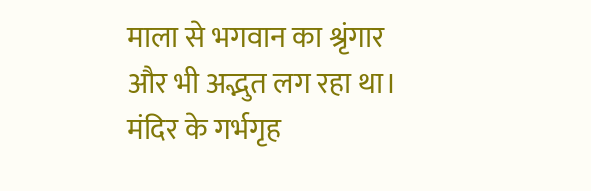माला से भगवान का श्रृंगार और भी अद्भुत लग रहा था। मंदिर के गर्भगृह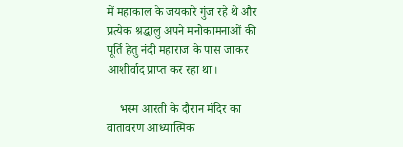में महाकाल के जयकारे गुंज रहे थे और प्रत्येक श्रद्धालु अपने मनोकामनाओं की पूर्ति हेतु नंदी महाराज के पास जाकर आशीर्वाद प्राप्त कर रहा था।

    भस्म आरती के दौरान मंदिर का वातावरण आध्यात्मिक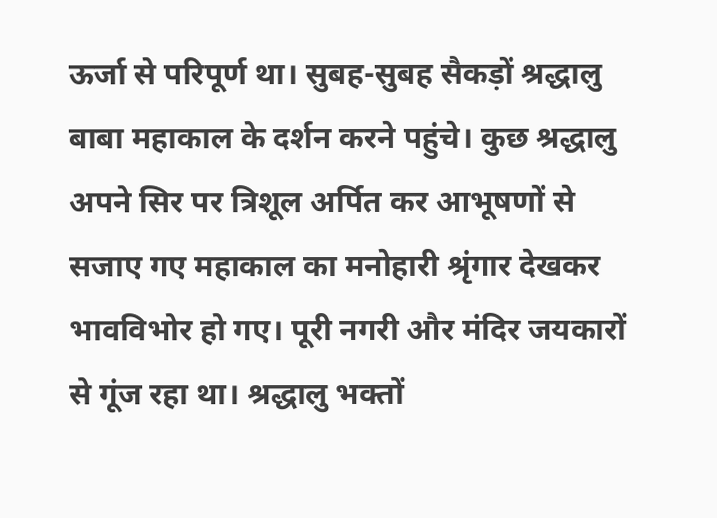ऊर्जा से परिपूर्ण था। सुबह-सुबह सैकड़ों श्रद्धालु बाबा महाकाल के दर्शन करने पहुंचे। कुछ श्रद्धालु अपने सिर पर त्रिशूल अर्पित कर आभूषणों से सजाए गए महाकाल का मनोहारी श्रृंगार देखकर भावविभोर हो गए। पूरी नगरी और मंदिर जयकारों से गूंज रहा था। श्रद्धालु भक्तों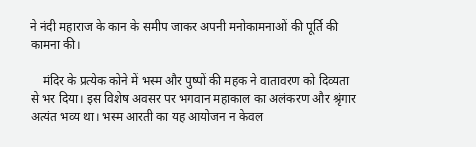ने नंदी महाराज के कान के समीप जाकर अपनी मनोकामनाओं की पूर्ति की कामना की।

    मंदिर के प्रत्येक कोने में भस्म और पुष्पों की महक ने वातावरण को दिव्यता से भर दिया। इस विशेष अवसर पर भगवान महाकाल का अलंकरण और श्रृंगार अत्यंत भव्य था। भस्म आरती का यह आयोजन न केवल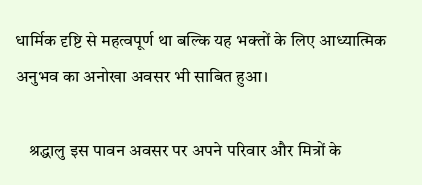धार्मिक दृष्टि से महत्वपूर्ण था बल्कि यह भक्तों के लिए आध्यात्मिक अनुभव का अनोखा अवसर भी साबित हुआ।

    श्रद्धालु इस पावन अवसर पर अपने परिवार और मित्रों के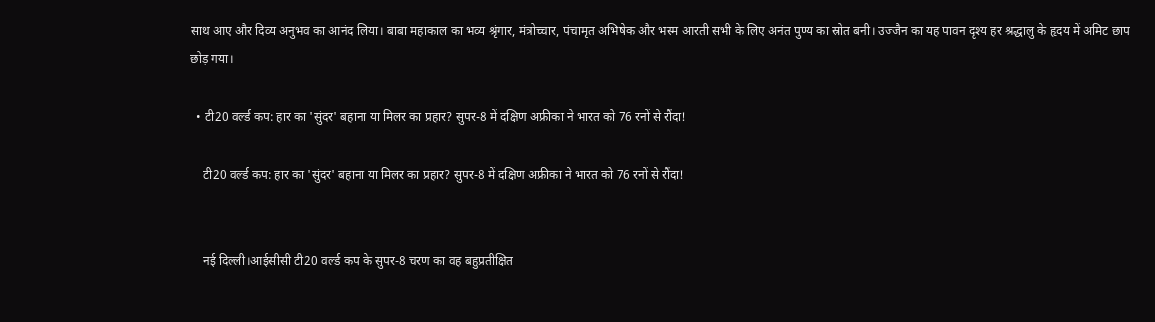साथ आए और दिव्य अनुभव का आनंद लिया। बाबा महाकाल का भव्य श्रृंगार, मंत्रोच्चार, पंचामृत अभिषेक और भस्म आरती सभी के लिए अनंत पुण्य का स्रोत बनी। उज्जैन का यह पावन दृश्य हर श्रद्धालु के हृदय में अमिट छाप छोड़ गया।

  • टी20 वर्ल्ड कप: हार का 'सुंदर' बहाना या मिलर का प्रहार? सुपर-8 में दक्षिण अफ्रीका ने भारत को 76 रनों से रौंदा!

    टी20 वर्ल्ड कप: हार का 'सुंदर' बहाना या मिलर का प्रहार? सुपर-8 में दक्षिण अफ्रीका ने भारत को 76 रनों से रौंदा!


    नई दिल्ली।आईसीसी टी20 वर्ल्ड कप के सुपर-8 चरण का वह बहुप्रतीक्षित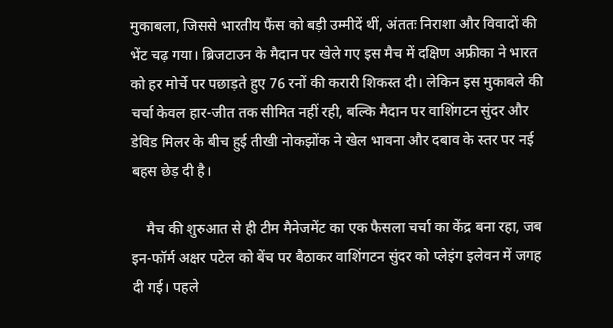मुकाबला, जिससे भारतीय फैंस को बड़ी उम्मीदें थीं, अंततः निराशा और विवादों की भेंट चढ़ गया। ब्रिजटाउन के मैदान पर खेले गए इस मैच में दक्षिण अफ्रीका ने भारत को हर मोर्चे पर पछाड़ते हुए 76 रनों की करारी शिकस्त दी। लेकिन इस मुकाबले की चर्चा केवल हार-जीत तक सीमित नहीं रही, बल्कि मैदान पर वाशिंगटन सुंदर और डेविड मिलर के बीच हुई तीखी नोकझोंक ने खेल भावना और दबाव के स्तर पर नई बहस छेड़ दी है।

    मैच की शुरुआत से ही टीम मैनेजमेंट का एक फैसला चर्चा का केंद्र बना रहा, जब इन-फॉर्म अक्षर पटेल को बेंच पर बैठाकर वाशिंगटन सुंदर को प्लेइंग इलेवन में जगह दी गई। पहले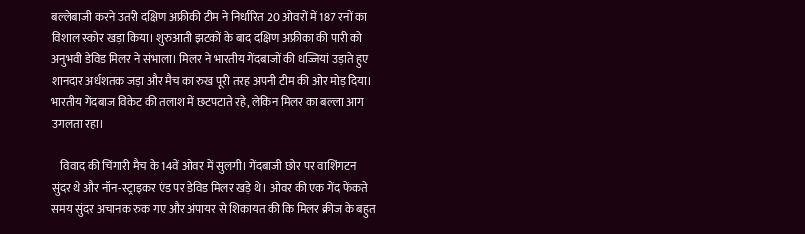बल्लेबाजी करने उतरी दक्षिण अफ्रीकी टीम ने निर्धारित 20 ओवरों में 187 रनों का विशाल स्कोर खड़ा किया। शुरुआती झटकों के बाद दक्षिण अफ्रीका की पारी को अनुभवी डेविड मिलर ने संभाला। मिलर ने भारतीय गेंदबाजों की धज्जियां उड़ाते हुए शानदार अर्धशतक जड़ा और मैच का रुख पूरी तरह अपनी टीम की ओर मोड़ दिया। भारतीय गेंदबाज विकेट की तलाश में छटपटाते रहे, लेकिन मिलर का बल्ला आग उगलता रहा।

    विवाद की चिंगारी मैच के 14वें ओवर में सुलगी। गेंदबाजी छोर पर वाशिंगटन सुंदर थे और नॉन-स्ट्राइकर एंड पर डेविड मिलर खड़े थे। ओवर की एक गेंद फेंकते समय सुंदर अचानक रुक गए और अंपायर से शिकायत की कि मिलर क्रीज के बहुत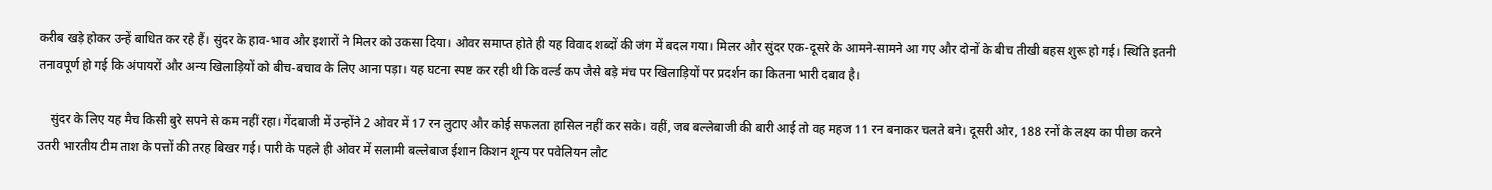करीब खड़े होकर उन्हें बाधित कर रहे हैं। सुंदर के हाव-भाव और इशारों ने मिलर को उकसा दिया। ओवर समाप्त होते ही यह विवाद शब्दों की जंग में बदल गया। मिलर और सुंदर एक-दूसरे के आमने-सामने आ गए और दोनों के बीच तीखी बहस शुरू हो गई। स्थिति इतनी तनावपूर्ण हो गई कि अंपायरों और अन्य खिलाड़ियों को बीच-बचाव के लिए आना पड़ा। यह घटना स्पष्ट कर रही थी कि वर्ल्ड कप जैसे बड़े मंच पर खिलाड़ियों पर प्रदर्शन का कितना भारी दबाव है।

    सुंदर के लिए यह मैच किसी बुरे सपने से कम नहीं रहा। गेंदबाजी में उन्होंने 2 ओवर में 17 रन लुटाए और कोई सफलता हासिल नहीं कर सके। वहीं, जब बल्लेबाजी की बारी आई तो वह महज 11 रन बनाकर चलते बने। दूसरी ओर, 188 रनों के लक्ष्य का पीछा करने उतरी भारतीय टीम ताश के पत्तों की तरह बिखर गई। पारी के पहले ही ओवर में सलामी बल्लेबाज ईशान किशन शून्य पर पवेलियन लौट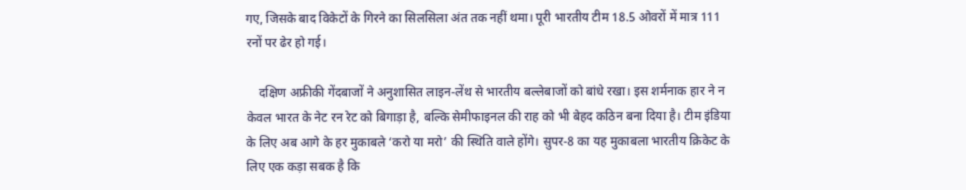गए, जिसके बाद विकेटों के गिरने का सिलसिला अंत तक नहीं थमा। पूरी भारतीय टीम 18.5 ओवरों में मात्र 111 रनों पर ढेर हो गई।

    दक्षिण अफ्रीकी गेंदबाजों ने अनुशासित लाइन-लेंथ से भारतीय बल्लेबाजों को बांधे रखा। इस शर्मनाक हार ने न केवल भारत के नेट रन रेट को बिगाड़ा है, बल्कि सेमीफाइनल की राह को भी बेहद कठिन बना दिया है। टीम इंडिया के लिए अब आगे के हर मुकाबले ‘करो या मरो’ की स्थिति वाले होंगे। सुपर-8 का यह मुकाबला भारतीय क्रिकेट के लिए एक कड़ा सबक है कि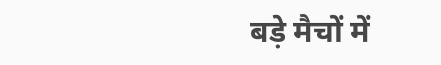बड़े मैचों में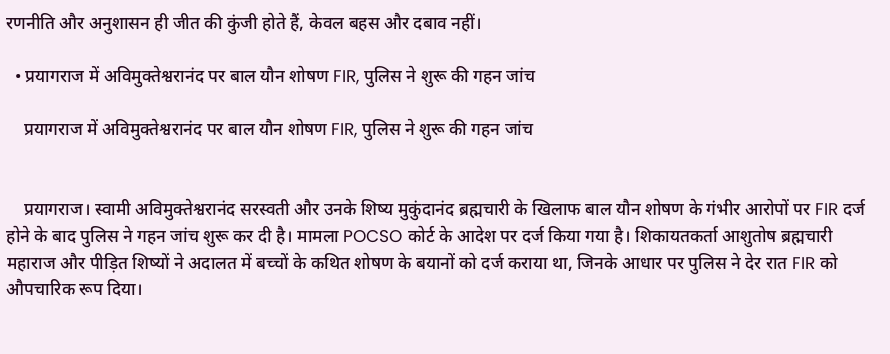रणनीति और अनुशासन ही जीत की कुंजी होते हैं, केवल बहस और दबाव नहीं।

  • प्रयागराज में अविमुक्तेश्वरानंद पर बाल यौन शोषण FIR, पुलिस ने शुरू की गहन जांच

    प्रयागराज में अविमुक्तेश्वरानंद पर बाल यौन शोषण FIR, पुलिस ने शुरू की गहन जांच


    प्रयागराज। स्वामी अविमुक्तेश्वरानंद सरस्वती और उनके शिष्य मुकुंदानंद ब्रह्मचारी के खिलाफ बाल यौन शोषण के गंभीर आरोपों पर FIR दर्ज होने के बाद पुलिस ने गहन जांच शुरू कर दी है। मामला POCSO कोर्ट के आदेश पर दर्ज किया गया है। शिकायतकर्ता आशुतोष ब्रह्मचारी महाराज और पीड़ित शिष्यों ने अदालत में बच्चों के कथित शोषण के बयानों को दर्ज कराया था, जिनके आधार पर पुलिस ने देर रात FIR को औपचारिक रूप दिया।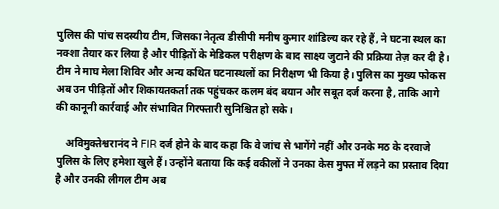पुलिस की पांच सदस्यीय टीम, जिसका नेतृत्व डीसीपी मनीष कुमार शांडिल्य कर रहे हैं, ने घटना स्थल का नक्शा तैयार कर लिया है और पीड़ितों के मेडिकल परीक्षण के बाद साक्ष्य जुटाने की प्रक्रिया तेज़ कर दी है। टीम ने माघ मेला शिविर और अन्य कथित घटनास्थलों का निरीक्षण भी किया है। पुलिस का मुख्य फोकस अब उन पीड़ितों और शिकायतकर्ता तक पहुंचकर कलम बंद बयान और सबूत दर्ज करना है, ताकि आगे की कानूनी कार्रवाई और संभावित गिरफ्तारी सुनिश्चित हो सके।

    अविमुक्तेश्वरानंद ने FIR दर्ज होने के बाद कहा कि वे जांच से भागेंगे नहीं और उनके मठ के दरवाजे पुलिस के लिए हमेशा खुले हैं। उन्होंने बताया कि कई वकीलों ने उनका केस मुफ्त में लड़ने का प्रस्ताव दिया है और उनकी लीगल टीम अब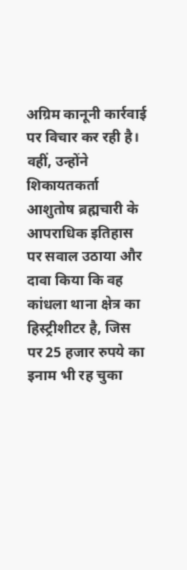अग्रिम कानूनी कार्रवाई पर विचार कर रही है। वहीं, उन्होंने शिकायतकर्ता आशुतोष ब्रह्मचारी के आपराधिक इतिहास पर सवाल उठाया और दावा किया कि वह कांधला थाना क्षेत्र का हिस्ट्रीशीटर है, जिस पर 25 हजार रुपये का इनाम भी रह चुका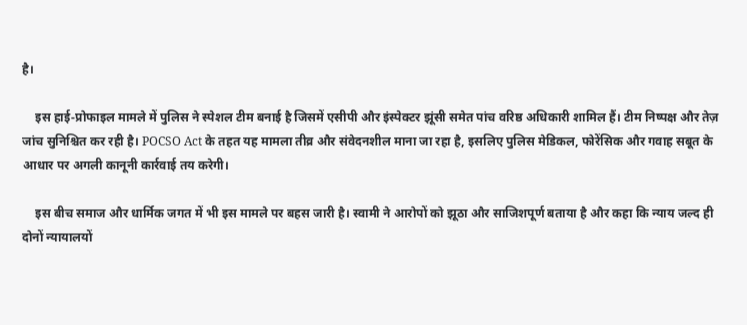है।

    इस हाई‑प्रोफाइल मामले में पुलिस ने स्पेशल टीम बनाई है जिसमें एसीपी और इंस्पेक्टर झूंसी समेत पांच वरिष्ठ अधिकारी शामिल हैं। टीम निष्पक्ष और तेज़ जांच सुनिश्चित कर रही है। POCSO Act के तहत यह मामला तीव्र और संवेदनशील माना जा रहा है, इसलिए पुलिस मेडिकल, फोरेंसिक और गवाह सबूत के आधार पर अगली कानूनी कार्रवाई तय करेगी।

    इस बीच समाज और धार्मिक जगत में भी इस मामले पर बहस जारी है। स्वामी ने आरोपों को झूठा और साजिशपूर्ण बताया है और कहा कि न्याय जल्द ही दोनों न्यायालयों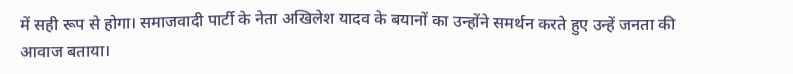में सही रूप से होगा। समाजवादी पार्टी के नेता अखिलेश यादव के बयानों का उन्होंने समर्थन करते हुए उन्हें जनता की आवाज बताया।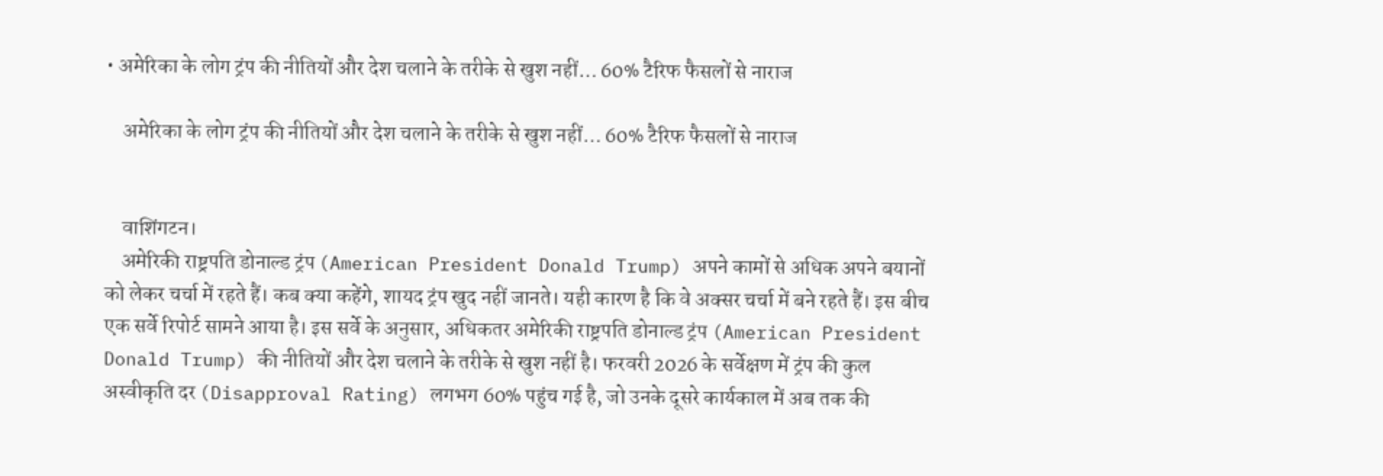• अमेरिका के लोग ट्रंप की नीतियों और देश चलाने के तरीके से खुश नहीं… 60% टैरिफ फैसलों से नाराज

    अमेरिका के लोग ट्रंप की नीतियों और देश चलाने के तरीके से खुश नहीं… 60% टैरिफ फैसलों से नाराज


    वाशिंगटन।
    अमेरिकी राष्ट्रपति डोनाल्ड ट्रंप (American President Donald Trump) अपने कामों से अधिक अपने बयानों को लेकर चर्चा में रहते हैं। कब क्या कहेंगे, शायद ट्रंप खुद नहीं जानते। यही कारण है कि वे अक्सर चर्चा में बने रहते हैं। इस बीच एक सर्वे रिपोर्ट सामने आया है। इस सर्वे के अनुसार, अधिकतर अमेरिकी राष्ट्रपति डोनाल्ड ट्रंप (American President Donald Trump) की नीतियों और देश चलाने के तरीके से खुश नहीं है। फरवरी 2026 के सर्वेक्षण में ट्रंप की कुल अस्वीकृति दर (Disapproval Rating) लगभग 60% पहुंच गई है, जो उनके दूसरे कार्यकाल में अब तक की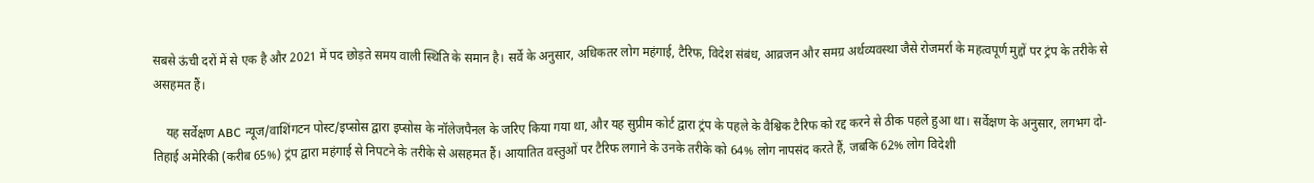सबसे ऊंची दरों में से एक है और 2021 में पद छोड़ते समय वाली स्थिति के समान है। सर्वे के अनुसार, अधिकतर लोग महंगाई, टैरिफ, विदेश संबंध, आव्रजन और समग्र अर्थव्यवस्था जैसे रोजमर्रा के महत्वपूर्ण मुद्दों पर ट्रंप के तरीके से असहमत हैं।

    यह सर्वेक्षण ABC न्यूज/वाशिंगटन पोस्ट/इप्सोस द्वारा इप्सोस के नॉलेजपैनल के जरिए किया गया था, और यह सुप्रीम कोर्ट द्वारा ट्रंप के पहले के वैश्विक टैरिफ को रद्द करने से ठीक पहले हुआ था। सर्वेक्षण के अनुसार, लगभग दो-तिहाई अमेरिकी (करीब 65%) ट्रंप द्वारा महंगाई से निपटने के तरीके से असहमत हैं। आयातित वस्तुओं पर टैरिफ लगाने के उनके तरीके को 64% लोग नापसंद करते हैं, जबकि 62% लोग विदेशी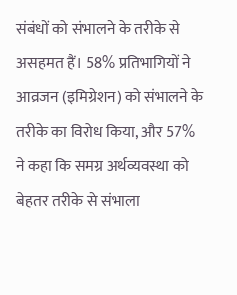संबंधों को संभालने के तरीके से असहमत हैं। 58% प्रतिभागियों ने आव्रजन (इमिग्रेशन) को संभालने के तरीके का विरोध किया, और 57% ने कहा कि समग्र अर्थव्यवस्था को बेहतर तरीके से संभाला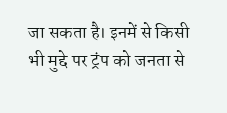जा सकता है। इनमें से किसी भी मुद्दे पर ट्रंप को जनता से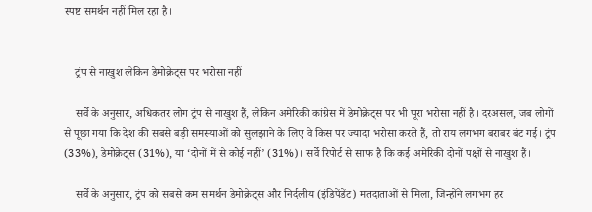स्पष्ट समर्थन नहीं मिल रहा है।


    ट्रंप से नाखुश लेकिन डेमोक्रेट्स पर भरोसा नहीं

    सर्वे के अनुसार, अधिकतर लोग ट्रंप से नाखुश हैं, लेकिन अमेरिकी कांग्रेस में डेमोक्रेट्स पर भी पूरा भरोसा नहीं है। दरअसल, जब लोगों से पूछा गया कि देश की सबसे बड़ी समस्याओं को सुलझाने के लिए वे किस पर ज्यादा भरोसा करते हैं, तो राय लगभग बराबर बंट गई। ट्रंप (33%), डेमोक्रेट्स (31%), या ‘दोनों में से कोई नहीं’ (31%)। सर्वे रिपोर्ट से साफ है कि कई अमेरिकी दोनों पक्षों से नाखुश हैं।

    सर्वे के अनुसार, ट्रंप को सबसे कम समर्थन डेमोक्रेट्स और निर्दलीय (इंडिपेंडेंट) मतदाताओं से मिला, जिन्होंने लगभग हर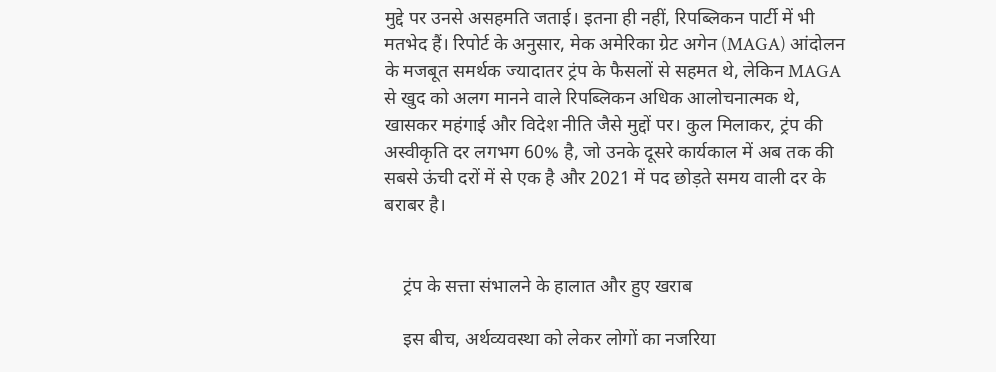मुद्दे पर उनसे असहमति जताई। इतना ही नहीं, रिपब्लिकन पार्टी में भी मतभेद हैं। रिपोर्ट के अनुसार, मेक अमेरिका ग्रेट अगेन (MAGA) आंदोलन के मजबूत समर्थक ज्यादातर ट्रंप के फैसलों से सहमत थे, लेकिन MAGA से खुद को अलग मानने वाले रिपब्लिकन अधिक आलोचनात्मक थे, खासकर महंगाई और विदेश नीति जैसे मुद्दों पर। कुल मिलाकर, ट्रंप की अस्वीकृति दर लगभग 60% है, जो उनके दूसरे कार्यकाल में अब तक की सबसे ऊंची दरों में से एक है और 2021 में पद छोड़ते समय वाली दर के बराबर है।


    ट्रंप के सत्ता संभालने के हालात और हुए खराब

    इस बीच, अर्थव्यवस्था को लेकर लोगों का नजरिया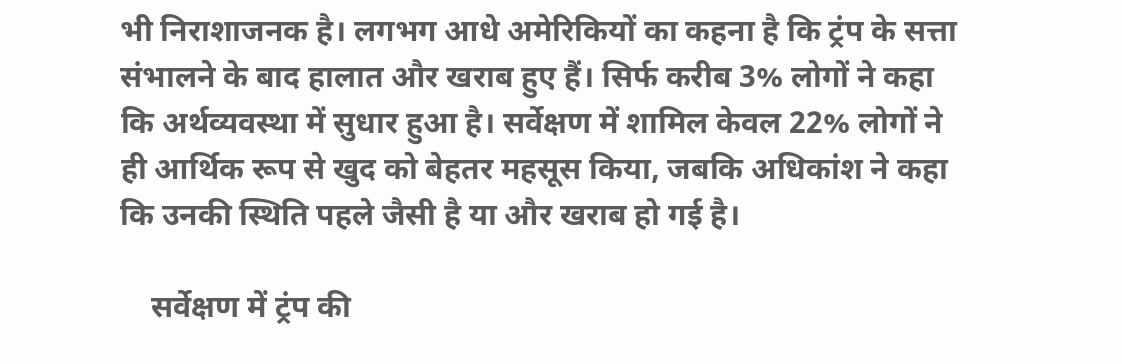भी निराशाजनक है। लगभग आधे अमेरिकियों का कहना है कि ट्रंप के सत्ता संभालने के बाद हालात और खराब हुए हैं। सिर्फ करीब 3% लोगों ने कहा कि अर्थव्यवस्था में सुधार हुआ है। सर्वेक्षण में शामिल केवल 22% लोगों ने ही आर्थिक रूप से खुद को बेहतर महसूस किया, जबकि अधिकांश ने कहा कि उनकी स्थिति पहले जैसी है या और खराब हो गई है।

    सर्वेक्षण में ट्रंप की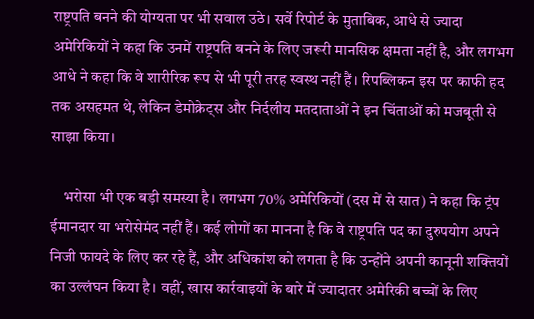राष्ट्रपति बनने की योग्यता पर भी सवाल उठे। सर्वे रिपोर्ट के मुताबिक, आधे से ज्यादा अमेरिकियों ने कहा कि उनमें राष्ट्रपति बनने के लिए जरूरी मानसिक क्षमता नहीं है, और लगभग आधे ने कहा कि वे शारीरिक रूप से भी पूरी तरह स्वस्थ नहीं हैं। रिपब्लिकन इस पर काफी हद तक असहमत थे, लेकिन डेमोक्रेट्स और निर्दलीय मतदाताओं ने इन चिंताओं को मजबूती से साझा किया।

    भरोसा भी एक बड़ी समस्या है। लगभग 70% अमेरिकियों (दस में से सात) ने कहा कि ट्रंप ईमानदार या भरोसेमंद नहीं हैं। कई लोगों का मानना है कि वे राष्ट्रपति पद का दुरुपयोग अपने निजी फायदे के लिए कर रहे हैं, और अधिकांश को लगता है कि उन्होंने अपनी कानूनी शक्तियों का उल्लंघन किया है। वहीं, खास कार्रवाइयों के बारे में ज्यादातर अमेरिकी बच्चों के लिए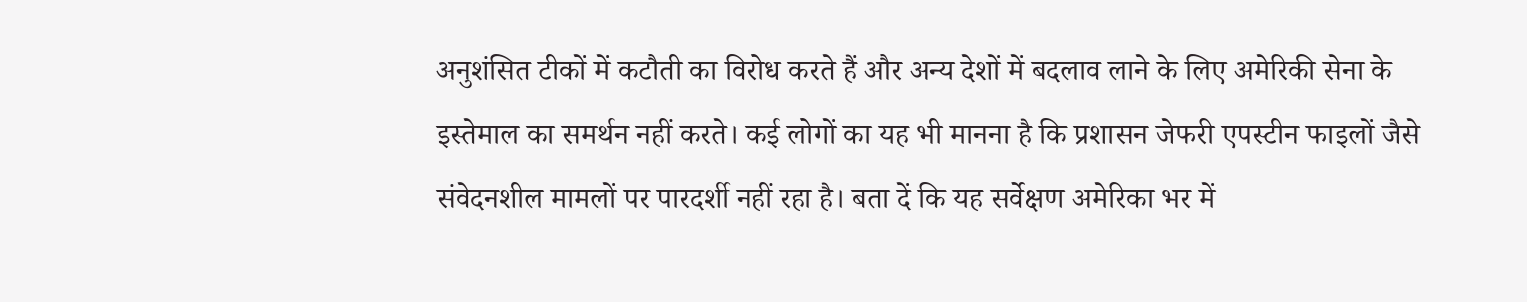अनुशंसित टीकों में कटौती का विरोध करते हैं और अन्य देशों में बदलाव लाने के लिए अमेरिकी सेना के इस्तेमाल का समर्थन नहीं करते। कई लोगों का यह भी मानना है कि प्रशासन जेफरी एपस्टीन फाइलों जैसे संवेदनशील मामलों पर पारदर्शी नहीं रहा है। बता दें कि यह सर्वेक्षण अमेरिका भर में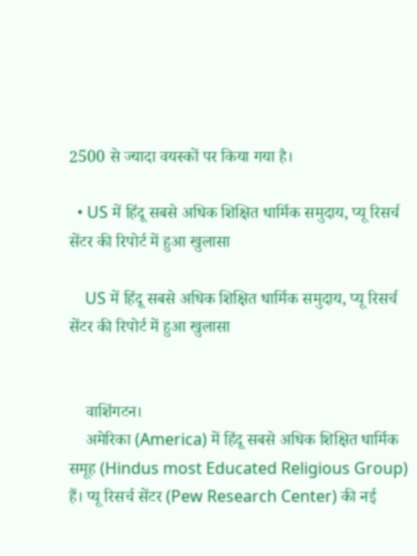2500 से ज्यादा वयस्कों पर किया गया है।

  • US में हिंदू सबसे अधिक शिक्षित धार्मिक समुदाय, प्यू रिसर्च सेंटर की रिपोर्ट में हुआ खुलासा

    US में हिंदू सबसे अधिक शिक्षित धार्मिक समुदाय, प्यू रिसर्च सेंटर की रिपोर्ट में हुआ खुलासा


    वाशिंगटन।
    अमेरिका (America) में हिंदू सबसे अधिक शिक्षित धार्मिक समूह (Hindus most Educated Religious Group) हैं। प्यू रिसर्च सेंटर (Pew Research Center) की नई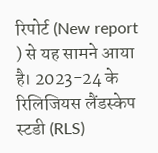रिपोर्ट (New report ) से यह सामने आया है। 2023-24 के रिलिजियस लैंडस्केप स्टडी (RLS)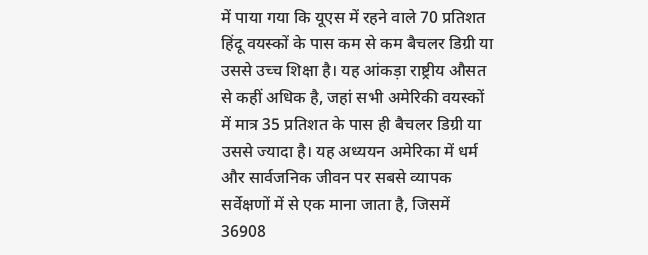में पाया गया कि यूएस में रहने वाले 70 प्रतिशत हिंदू वयस्कों के पास कम से कम बैचलर डिग्री या उससे उच्च शिक्षा है। यह आंकड़ा राष्ट्रीय औसत से कहीं अधिक है, जहां सभी अमेरिकी वयस्कों में मात्र 35 प्रतिशत के पास ही बैचलर डिग्री या उससे ज्यादा है। यह अध्ययन अमेरिका में धर्म और सार्वजनिक जीवन पर सबसे व्यापक सर्वेक्षणों में से एक माना जाता है, जिसमें 36908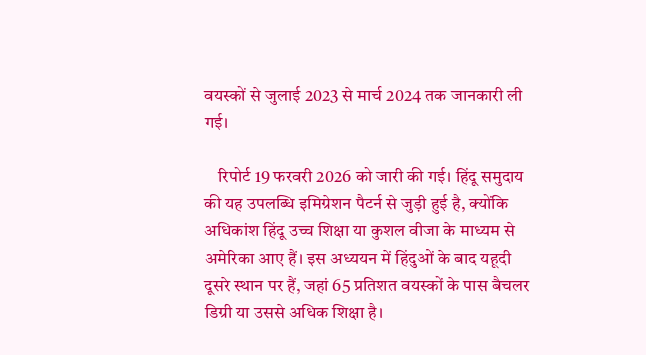वयस्कों से जुलाई 2023 से मार्च 2024 तक जानकारी ली गई।

    रिपोर्ट 19 फरवरी 2026 को जारी की गई। हिंदू समुदाय की यह उपलब्धि इमिग्रेशन पैटर्न से जुड़ी हुई है, क्योंकि अधिकांश हिंदू उच्च शिक्षा या कुशल वीजा के माध्यम से अमेरिका आए हैं। इस अध्ययन में हिंदुओं के बाद यहूदी दूसरे स्थान पर हैं, जहां 65 प्रतिशत वयस्कों के पास बैचलर डिग्री या उससे अधिक शिक्षा है।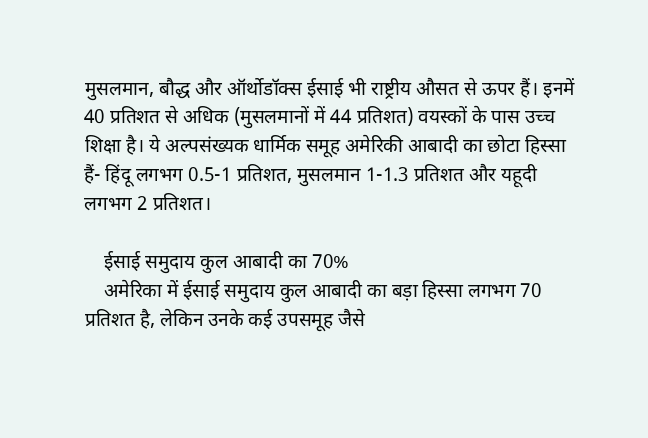मुसलमान, बौद्ध और ऑर्थोडॉक्स ईसाई भी राष्ट्रीय औसत से ऊपर हैं। इनमें 40 प्रतिशत से अधिक (मुसलमानों में 44 प्रतिशत) वयस्कों के पास उच्च शिक्षा है। ये अल्पसंख्यक धार्मिक समूह अमेरिकी आबादी का छोटा हिस्सा हैं- हिंदू लगभग 0.5-1 प्रतिशत, मुसलमान 1-1.3 प्रतिशत और यहूदी लगभग 2 प्रतिशत।

    ईसाई समुदाय कुल आबादी का 70%
    अमेरिका में ईसाई समुदाय कुल आबादी का बड़ा हिस्सा लगभग 70 प्रतिशत है, लेकिन उनके कई उपसमूह जैसे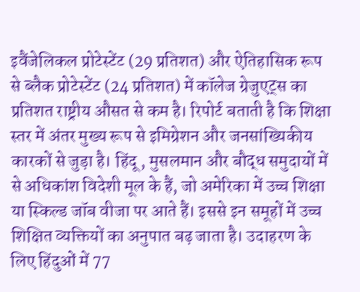इवैंजेलिकल प्रोटेस्टेंट (29 प्रतिशत) और ऐतिहासिक रूप से ब्लैक प्रोटेस्टेंट (24 प्रतिशत) में कॉलेज ग्रेजुएट्स का प्रतिशत राष्ट्रीय औसत से कम है। रिपोर्ट बताती है कि शिक्षा स्तर में अंतर मुख्य रूप से इमिग्रेशन और जनसांख्यिकीय कारकों से जुड़ा है। हिंदू, मुसलमान और बौद्ध समुदायों में से अधिकांश विदेशी मूल के हैं, जो अमेरिका में उच्च शिक्षा या स्किल्ड जॉब वीजा पर आते हैं। इससे इन समूहों में उच्च शिक्षित व्यक्तियों का अनुपात बढ़ जाता है। उदाहरण के लिए हिंदुओं में 77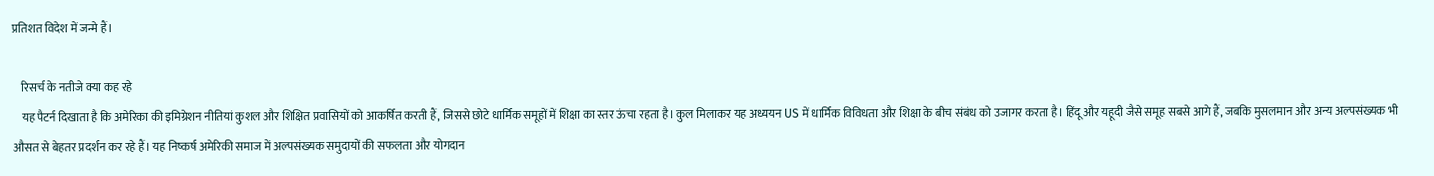प्रतिशत विदेश में जन्मे हैं।

    रिसर्च के नतीजे क्या कह रहे
    यह पैटर्न दिखाता है कि अमेरिका की इमिग्रेशन नीतियां कुशल और शिक्षित प्रवासियों को आकर्षित करती हैं, जिससे छोटे धार्मिक समूहों में शिक्षा का स्तर ऊंचा रहता है। कुल मिलाकर यह अध्ययन US में धार्मिक विविधता और शिक्षा के बीच संबंध को उजागर करता है। हिंदू और यहूदी जैसे समूह सबसे आगे हैं, जबकि मुसलमान और अन्य अल्पसंख्यक भी औसत से बेहतर प्रदर्शन कर रहे हैं। यह निष्कर्ष अमेरिकी समाज में अल्पसंख्यक समुदायों की सफलता और योगदान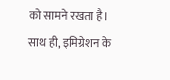को सामने रखता है। साथ ही, इमिग्रेशन के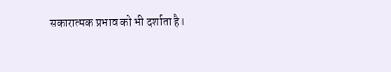सकारात्मक प्रभाव को भी दर्शाता है।